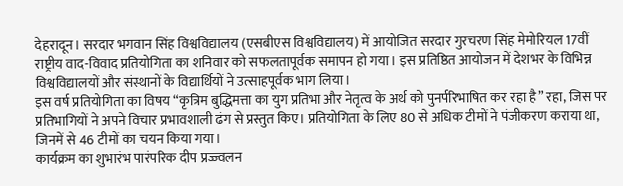देहरादून। सरदार भगवान सिंह विश्वविद्यालय (एसबीएस विश्वविद्यालय) में आयोजित सरदार गुरचरण सिंह मेमोरियल 17वीं राष्ट्रीय वाद-विवाद प्रतियोगिता का शनिवार को सफलतापूर्वक समापन हो गया। इस प्रतिष्ठित आयोजन में देशभर के विभिन्न विश्वविद्यालयों और संस्थानों के विद्यार्थियों ने उत्साहपूर्वक भाग लिया।
इस वर्ष प्रतियोगिता का विषय “कृत्रिम बुद्धिमत्ता का युग प्रतिभा और नेतृत्व के अर्थ को पुनर्परिभाषित कर रहा है” रहा, जिस पर प्रतिभागियों ने अपने विचार प्रभावशाली ढंग से प्रस्तुत किए। प्रतियोगिता के लिए 80 से अधिक टीमों ने पंजीकरण कराया था, जिनमें से 46 टीमों का चयन किया गया।
कार्यक्रम का शुभारंभ पारंपरिक दीप प्रज्ज्वलन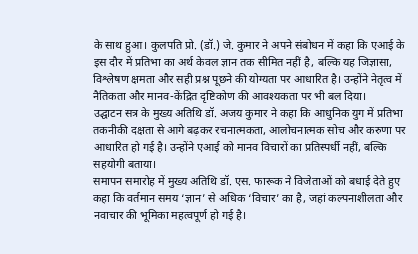के साथ हुआ। कुलपति प्रो. (डॉ.) जे. कुमार ने अपने संबोधन में कहा कि एआई के इस दौर में प्रतिभा का अर्थ केवल ज्ञान तक सीमित नहीं है, बल्कि यह जिज्ञासा, विश्लेषण क्षमता और सही प्रश्न पूछने की योग्यता पर आधारित है। उन्होंने नेतृत्व में नैतिकता और मानव-केंद्रित दृष्टिकोण की आवश्यकता पर भी बल दिया।
उद्घाटन सत्र के मुख्य अतिथि डॉ. अजय कुमार ने कहा कि आधुनिक युग में प्रतिभा तकनीकी दक्षता से आगे बढ़कर रचनात्मकता, आलोचनात्मक सोच और करुणा पर आधारित हो गई है। उन्होंने एआई को मानव विचारों का प्रतिस्पर्धी नहीं, बल्कि सहयोगी बताया।
समापन समारोह में मुख्य अतिथि डॉ. एस. फारूक ने विजेताओं को बधाई देते हुए कहा कि वर्तमान समय ‘ज्ञान’ से अधिक ‘विचार’ का है, जहां कल्पनाशीलता और नवाचार की भूमिका महत्वपूर्ण हो गई है।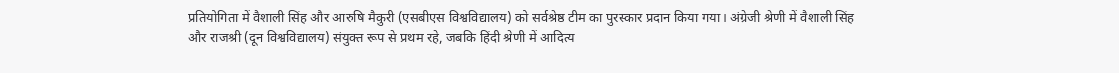प्रतियोगिता में वैशाली सिंह और आरुषि मैकुरी (एसबीएस विश्वविद्यालय) को सर्वश्रेष्ठ टीम का पुरस्कार प्रदान किया गया। अंग्रेजी श्रेणी में वैशाली सिंह और राजश्री (दून विश्वविद्यालय) संयुक्त रूप से प्रथम रहे, जबकि हिंदी श्रेणी में आदित्य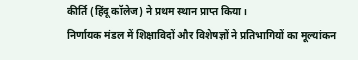कीर्ति (हिंदू कॉलेज) ने प्रथम स्थान प्राप्त किया।
निर्णायक मंडल में शिक्षाविदों और विशेषज्ञों ने प्रतिभागियों का मूल्यांकन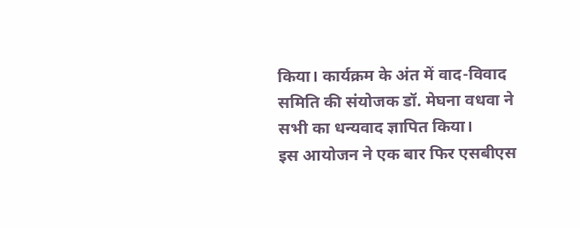किया। कार्यक्रम के अंत में वाद-विवाद समिति की संयोजक डॉ. मेघना वधवा ने सभी का धन्यवाद ज्ञापित किया।
इस आयोजन ने एक बार फिर एसबीएस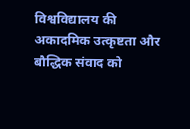विश्वविद्यालय की अकादमिक उत्कृष्टता और बौद्धिक संवाद को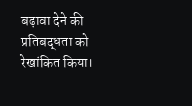बढ़ावा देने की प्रतिबद्धता को रेखांकित किया।